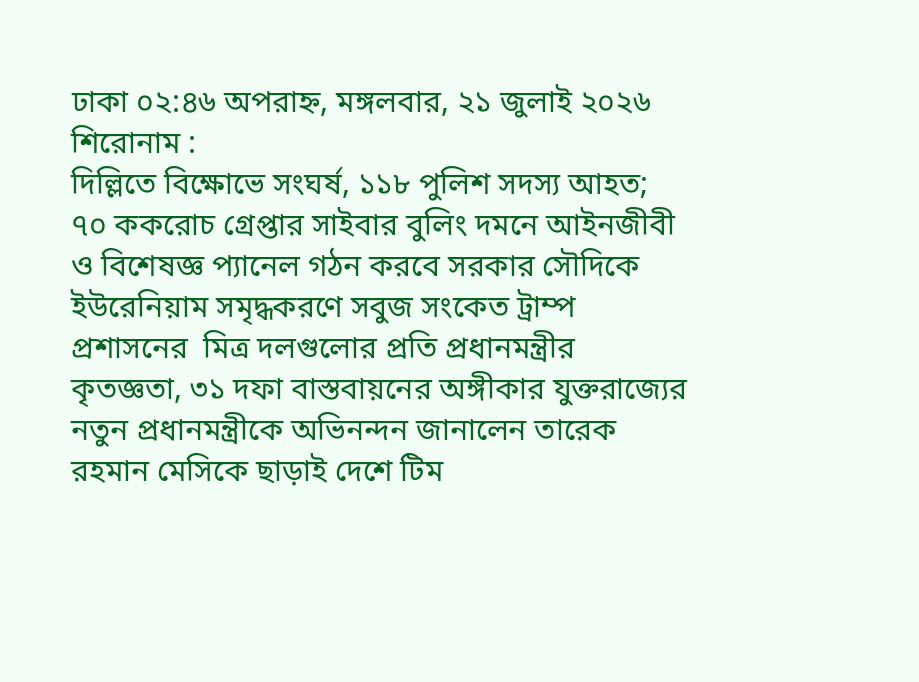ঢাকা ০২:৪৬ অপরাহ্ন, মঙ্গলবার, ২১ জুলাই ২০২৬
শিরোনাম :
দিল্লিতে বিক্ষোভে সংঘর্ষ, ১১৮ পুলিশ সদস্য আহত; ৭০ ককরোচ গ্রেপ্তার সাইবার বুলিং দমনে আইনজীবী ও বিশেষজ্ঞ প্যানেল গঠন করবে সরকার সৌদিকে ইউরেনিয়াম সমৃদ্ধকরণে সবুজ সংকেত ট্রাম্প প্রশাসনের  মিত্র দলগুলোর প্রতি প্রধানমন্ত্রীর কৃতজ্ঞতা, ৩১ দফা বাস্তবায়নের অঙ্গীকার যুক্তরাজ্যের নতুন প্রধানমন্ত্রীকে অভিনন্দন জানালেন তারেক রহমান মেসিকে ছাড়াই দেশে টিম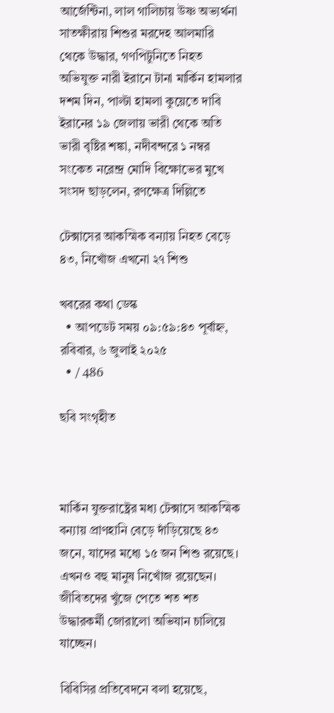আর্জেন্টিনা, লাল গালিচায় উষ্ণ অভ্যর্থনা সাতক্ষীরায় শিশুর মরদেহ আলমারি থেকে উদ্ধার, গণপিটুনিতে নিহত অভিযুক্ত নারী ইরানে টানা মার্কিন হামলার দশম দিন, পাল্টা হামলা কুয়েতে দাবি ইরানের ১৯ জেলায় ভারী থেকে অতি ভারী বৃষ্টির শঙ্কা, নদীবন্দরে ১ নম্বর সংকেত নরেন্দ্র মোদি বিক্ষোভের মুখে সংসদ ছাড়লেন, রণক্ষেত্র দিল্লিতে

টেক্সাসের আকস্মিক বন্যায় নিহত বেড়ে ৪৩, নিখোঁজ এখনো ২৭ শিশু

খবরের কথা ডেস্ক
  • আপডেট সময় ০৯:৫৯:৪৩ পূর্বাহ্ন, রবিবার, ৬ জুলাই ২০২৫
  • / 486

ছবি সংগৃহীত



মার্কিন যুক্তরাষ্ট্রের মধ্য টেক্সাসে আকস্মিক বন্যায় প্রাণহানি বেড়ে দাঁড়িয়েছে ৪৩ জনে, যাদের মধ্যে ১৫ জন শিশু রয়েছে। এখনও বহু মানুষ নিখোঁজ রয়েছেন। জীবিতদের খুঁজে পেতে শত শত উদ্ধারকর্মী জোরালো অভিযান চালিয়ে যাচ্ছেন।

বিবিসির প্রতিবেদনে বলা হয়েছে,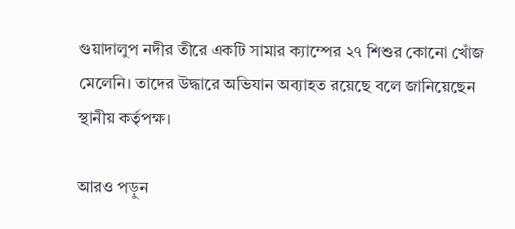গুয়াদালুপ নদীর তীরে একটি সামার ক্যাম্পের ২৭ শিশুর কোনো খোঁজ মেলেনি। তাদের উদ্ধারে অভিযান অব্যাহত রয়েছে বলে জানিয়েছেন স্থানীয় কর্তৃপক্ষ।

আরও পড়ুন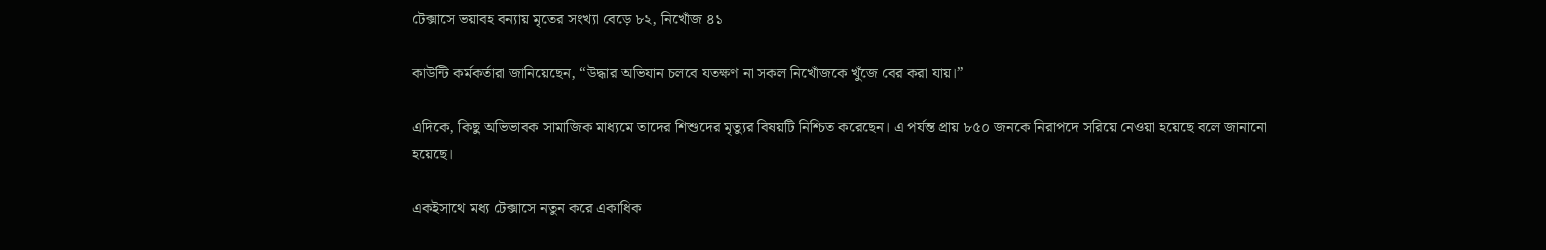টেক্সাসে ভয়াবহ বন্যায় মৃতের সংখ্যা বেড়ে ৮২, নিখোঁজ ৪১

কাউন্টি কর্মকর্তারা জানিয়েছেন, “উদ্ধার অভিযান চলবে যতক্ষণ না সকল নিখোঁজকে খুঁজে বের করা যায়।”

এদিকে, কিছু অভিভাবক সামাজিক মাধ্যমে তাদের শিশুদের মৃত্যুর বিষয়টি নিশ্চিত করেছেন। এ পর্যন্ত প্রায় ৮৫০ জনকে নিরাপদে সরিয়ে নেওয়া হয়েছে বলে জানানো হয়েছে।

একইসাথে মধ্য টেক্সাসে নতুন করে একাধিক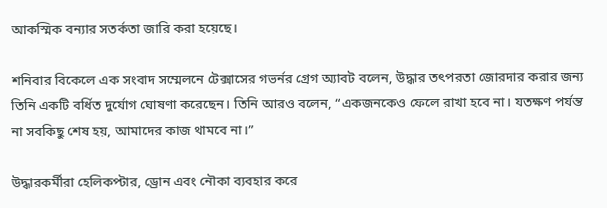আকস্মিক বন্যার সতর্কতা জারি করা হয়েছে।

শনিবার বিকেলে এক সংবাদ সম্মেলনে টেক্সাসের গভর্নর গ্রেগ অ্যাবট বলেন, উদ্ধার তৎপরতা জোরদার করার জন্য তিনি একটি বর্ধিত দুর্যোগ ঘোষণা করেছেন। তিনি আরও বলেন, “একজনকেও ফেলে রাখা হবে না। যতক্ষণ পর্যন্ত না সবকিছু শেষ হয়, আমাদের কাজ থামবে না।”

উদ্ধারকর্মীরা হেলিকপ্টার, ড্রোন এবং নৌকা ব্যবহার করে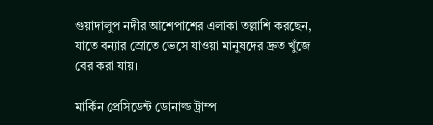গুয়াদালুপ নদীর আশেপাশের এলাকা তল্লাশি করছেন, যাতে বন্যার স্রোতে ভেসে যাওয়া মানুষদের দ্রুত খুঁজে বের করা যায়।

মার্কিন প্রেসিডেন্ট ডোনাল্ড ট্রাম্প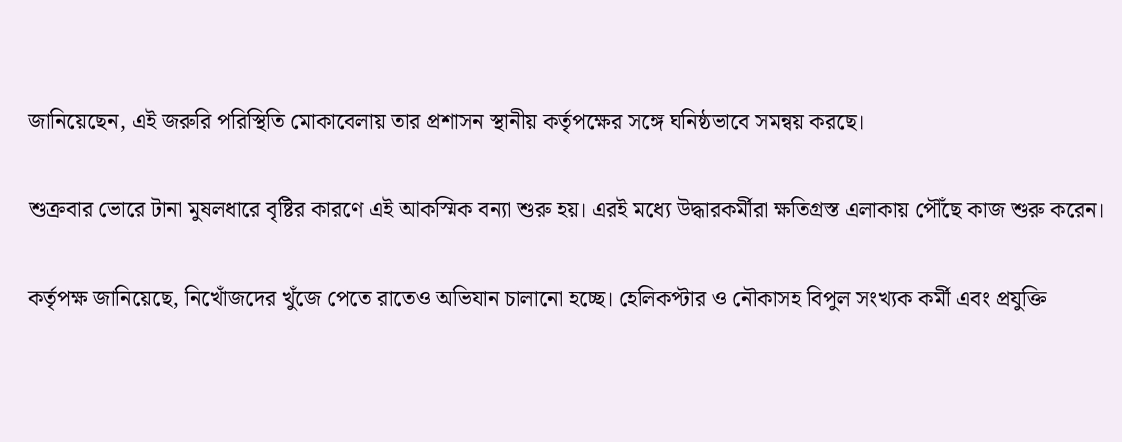জানিয়েছেন, এই জরুরি পরিস্থিতি মোকাবেলায় তার প্রশাসন স্থানীয় কর্তৃপক্ষের সঙ্গে ঘনিষ্ঠভাবে সমন্বয় করছে।

শুক্রবার ভোরে টানা মুষলধারে বৃষ্টির কারণে এই আকস্মিক বন্যা শুরু হয়। এরই মধ্যে উদ্ধারকর্মীরা ক্ষতিগ্রস্ত এলাকায় পৌঁছে কাজ শুরু করেন।

কর্তৃপক্ষ জানিয়েছে, নিখোঁজদের খুঁজে পেতে রাতেও অভিযান চালানো হচ্ছে। হেলিকপ্টার ও নৌকাসহ বিপুল সংখ্যক কর্মী এবং প্রযুক্তি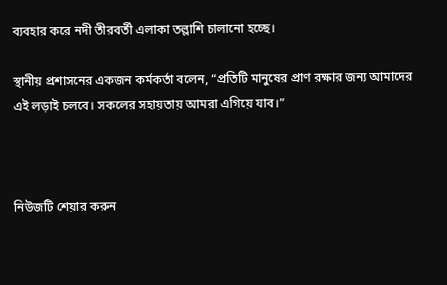ব্যবহার করে নদী তীরবর্তী এলাকা তল্লাশি চালানো হচ্ছে।

স্থানীয় প্রশাসনের একজন কর্মকর্তা বলেন, “প্রতিটি মানুষের প্রাণ রক্ষার জন্য আমাদের এই লড়াই চলবে। সকলের সহায়তায় আমরা এগিয়ে যাব।”



নিউজটি শেয়ার করুন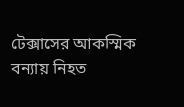টেক্সাসের আকস্মিক বন্যায় নিহত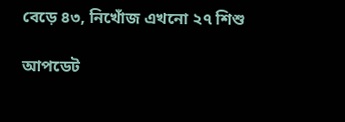বেড়ে ৪৩, নিখোঁজ এখনো ২৭ শিশু

আপডেট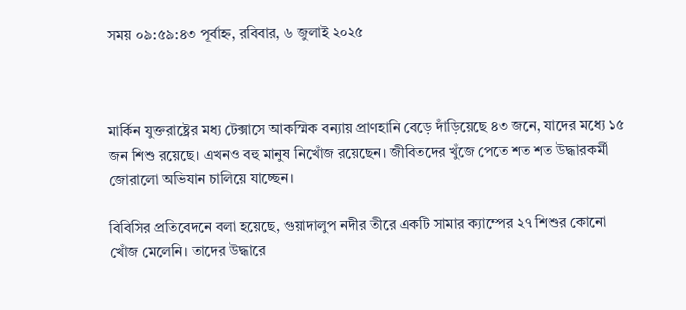সময় ০৯:৫৯:৪৩ পূর্বাহ্ন, রবিবার, ৬ জুলাই ২০২৫



মার্কিন যুক্তরাষ্ট্রের মধ্য টেক্সাসে আকস্মিক বন্যায় প্রাণহানি বেড়ে দাঁড়িয়েছে ৪৩ জনে, যাদের মধ্যে ১৫ জন শিশু রয়েছে। এখনও বহু মানুষ নিখোঁজ রয়েছেন। জীবিতদের খুঁজে পেতে শত শত উদ্ধারকর্মী জোরালো অভিযান চালিয়ে যাচ্ছেন।

বিবিসির প্রতিবেদনে বলা হয়েছে, গুয়াদালুপ নদীর তীরে একটি সামার ক্যাম্পের ২৭ শিশুর কোনো খোঁজ মেলেনি। তাদের উদ্ধারে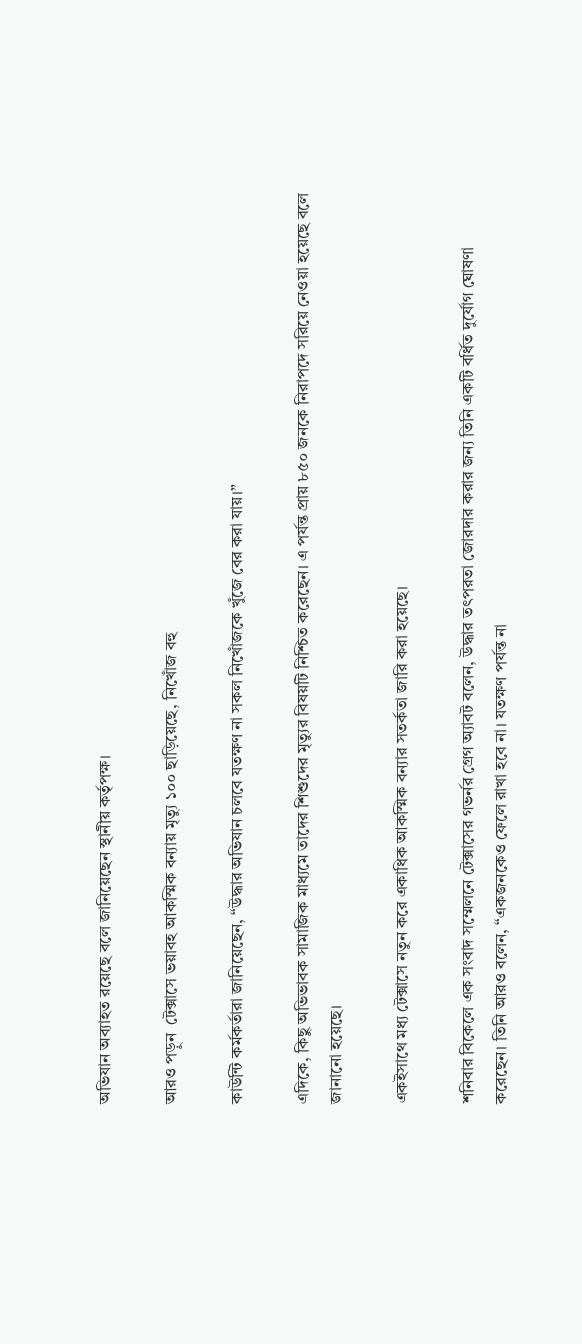অভিযান অব্যাহত রয়েছে বলে জানিয়েছেন স্থানীয় কর্তৃপক্ষ।

আরও পড়ুন  টেক্সাসে ভয়াবহ আকস্মিক বন্যায় মৃত্যু ১০০ ছাড়িয়েছে, নিখোঁজ বহু

কাউন্টি কর্মকর্তারা জানিয়েছেন, “উদ্ধার অভিযান চলবে যতক্ষণ না সকল নিখোঁজকে খুঁজে বের করা যায়।”

এদিকে, কিছু অভিভাবক সামাজিক মাধ্যমে তাদের শিশুদের মৃত্যুর বিষয়টি নিশ্চিত করেছেন। এ পর্যন্ত প্রায় ৮৫০ জনকে নিরাপদে সরিয়ে নেওয়া হয়েছে বলে জানানো হয়েছে।

একইসাথে মধ্য টেক্সাসে নতুন করে একাধিক আকস্মিক বন্যার সতর্কতা জারি করা হয়েছে।

শনিবার বিকেলে এক সংবাদ সম্মেলনে টেক্সাসের গভর্নর গ্রেগ অ্যাবট বলেন, উদ্ধার তৎপরতা জোরদার করার জন্য তিনি একটি বর্ধিত দুর্যোগ ঘোষণা করেছেন। তিনি আরও বলেন, “একজনকেও ফেলে রাখা হবে না। যতক্ষণ পর্যন্ত না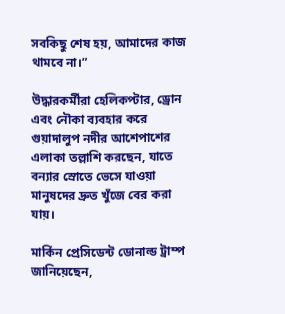সবকিছু শেষ হয়, আমাদের কাজ থামবে না।”

উদ্ধারকর্মীরা হেলিকপ্টার, ড্রোন এবং নৌকা ব্যবহার করে গুয়াদালুপ নদীর আশেপাশের এলাকা তল্লাশি করছেন, যাতে বন্যার স্রোতে ভেসে যাওয়া মানুষদের দ্রুত খুঁজে বের করা যায়।

মার্কিন প্রেসিডেন্ট ডোনাল্ড ট্রাম্প জানিয়েছেন,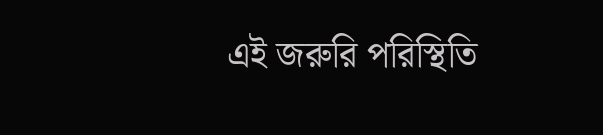এই জরুরি পরিস্থিতি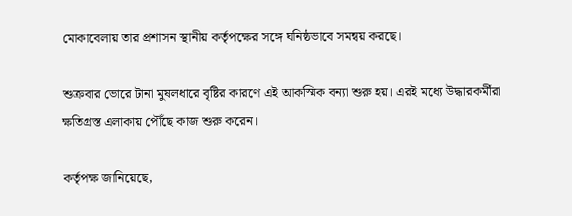মোকাবেলায় তার প্রশাসন স্থানীয় কর্তৃপক্ষের সঙ্গে ঘনিষ্ঠভাবে সমন্বয় করছে।

শুক্রবার ভোরে টানা মুষলধারে বৃষ্টির কারণে এই আকস্মিক বন্যা শুরু হয়। এরই মধ্যে উদ্ধারকর্মীরা ক্ষতিগ্রস্ত এলাকায় পৌঁছে কাজ শুরু করেন।

কর্তৃপক্ষ জানিয়েছে,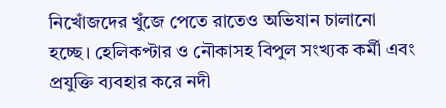নিখোঁজদের খুঁজে পেতে রাতেও অভিযান চালানো হচ্ছে। হেলিকপ্টার ও নৌকাসহ বিপুল সংখ্যক কর্মী এবং প্রযুক্তি ব্যবহার করে নদী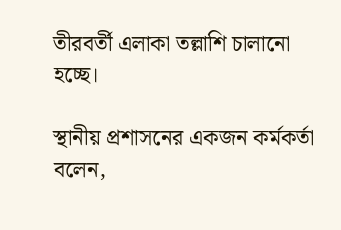তীরবর্তী এলাকা তল্লাশি চালানো হচ্ছে।

স্থানীয় প্রশাসনের একজন কর্মকর্তা বলেন,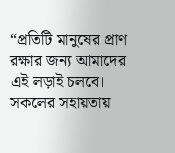“প্রতিটি মানুষের প্রাণ রক্ষার জন্য আমাদের এই লড়াই চলবে। সকলের সহায়তায়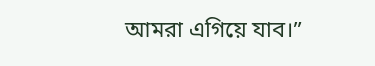আমরা এগিয়ে যাব।”